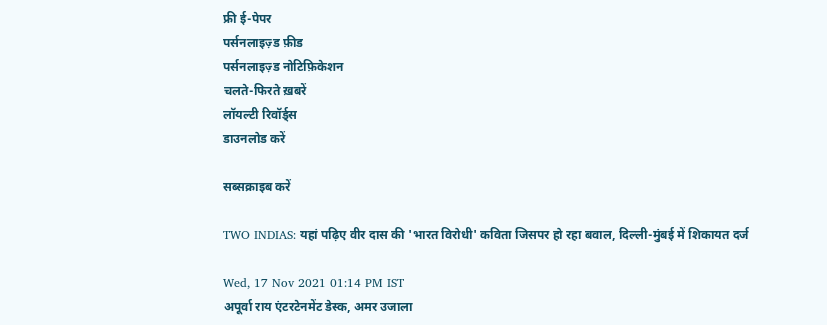फ्री ई-पेपर
पर्सनलाइज़्ड फ़ीड
पर्सनलाइज़्ड नोटिफ़िकेशन
चलते-फिरते ख़बरें
लॉयल्टी रिवॉर्ड्स
डाउनलोड करें

सब्सक्राइब करें

TWO INDIAS: यहां पढ़िए वीर दास की 'भारत विरोधी' कविता जिसपर हो रहा बवाल, दिल्ली-मुंबई में शिकायत दर्ज

Wed, 17 Nov 2021 01:14 PM IST
अपूर्वा राय एंटरटेनमेंट डेस्क, अमर उजाला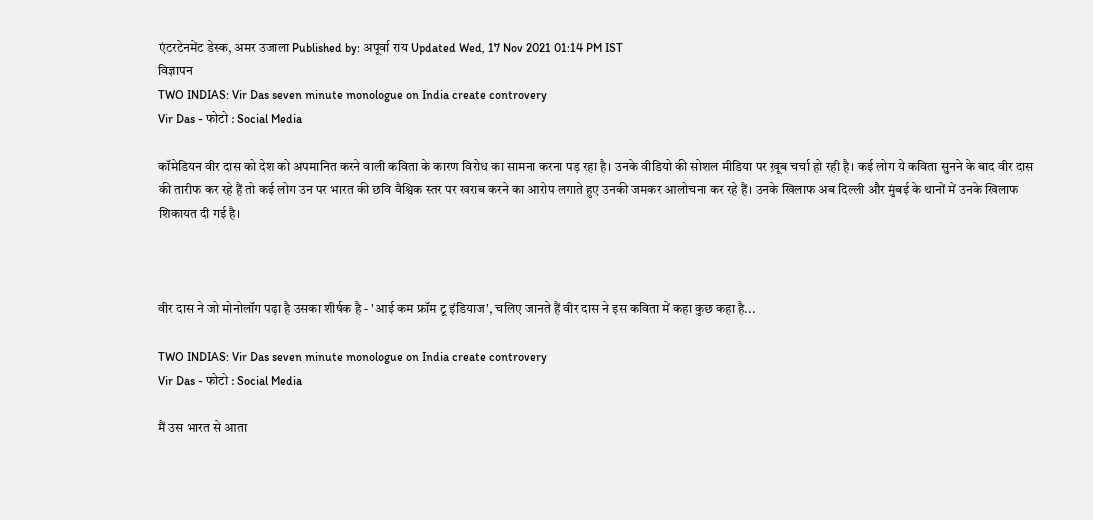एंटरटेनमेंट डेस्क, अमर उजाला Published by: अपूर्वा राय Updated Wed, 17 Nov 2021 01:14 PM IST
विज्ञापन
TWO INDIAS: Vir Das seven minute monologue on India create controvery
Vir Das - फोटो : Social Media

कॉमेडियन वीर दास को देश को अपमानित करने वाली कविता के कारण विरोध का सामना करना पड़ रहा है। उनके वीडियो की सोशल मीडिया पर ख़ूब चर्चा हो रही है। कई लोग ये कविता सुनने के बाद वीर दास की तारीफ कर रहे हैं तो कई लोग उन पर भारत की छवि वैश्विक स्तर पर खराब करने का आरोप लगाते हुए उनकी जमकर आलोचना कर रहे हैं। उनके खिलाफ अब दिल्ली और मुंबई के थानों में उनके खिलाफ शिकायत दी गई है।



वीर दास ने जो मोनोलॉग पढ़ा है उसका शीर्षक है - 'आई कम फ्रॉम टू इंडियाज', चलिए जानते हैं वीर दास ने इस कविता में कहा कुछ कहा है...

TWO INDIAS: Vir Das seven minute monologue on India create controvery
Vir Das - फोटो : Social Media

मैं उस भारत से आता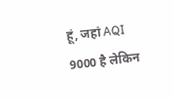हूं, जहां AQI 9000 है लेकिन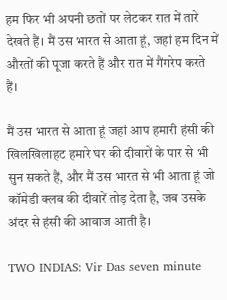हम फिर भी अपनी छतों पर लेटकर रात में तारे देखते हैं। मैं उस भारत से आता हूं, जहां हम दिन में औरतों की पूजा करते हैं और रात में गैंगरेप करते हैं।

मैं उस भारत से आता हूं जहां आप हमारी हंसी की खिलखिलाहट हमारे घर की दीवारों के पार से भी सुन सकते हैं, और मैं उस भारत से भी आता हूं जो कॉमेडी क्लब की दीवारें तोड़ देता है, जब उसके अंदर से हंसी की आवाज आती है।

TWO INDIAS: Vir Das seven minute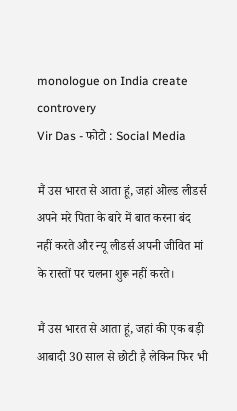monologue on India create controvery
Vir Das - फोटो : Social Media

मैं उस भारत से आता हूं, जहां ओल्ड लीडर्स अपने मरे पिता के बारे में बात करना बंद नहीं करते और न्यू लीडर्स अपनी जीवित मां के रास्तों पर चलना शुरू नहीं करते।

मैं उस भारत से आता हूं, जहां की एक बड़ी आबादी 30 साल से छोटी है लेकिन फिर भी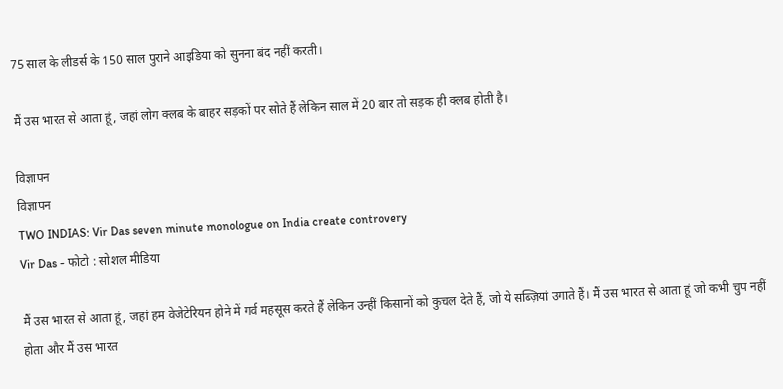75 साल के लीडर्स के 150 साल पुराने आइडिया को सुनना बंद नहीं करती।

मैं उस भारत से आता हूं, जहां लोग क्लब के बाहर सड़कों पर सोते हैं लेकिन साल में 20 बार तो सड़क ही क्लब होती है।

विज्ञापन
विज्ञापन
TWO INDIAS: Vir Das seven minute monologue on India create controvery
Vir Das - फोटो : सोशल मीडिया

मैं उस भारत से आता हूं, जहां हम वेजेटेरियन होने में गर्व महसूस करते हैं लेकिन उन्हीं किसानों को कुचल देते हैं, जो ये सब्ज़ियां उगाते हैं। मैं उस भारत से आता हूं जो कभी चुप नहीं होता और मैं उस भारत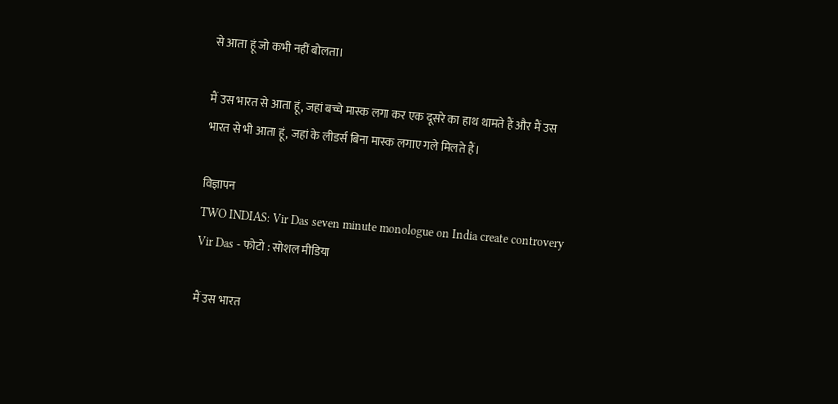से आता हूं जो कभी नहीं बोलता।

मैं उस भारत से आता हूं, जहां बच्चे मास्क लगा कर एक दूसरे का हाथ थामते हैं और मैं उस भारत से भी आता हूं, जहां के लीडर्स बिना मास्क लगाए गले मिलते हैं।

विज्ञापन
TWO INDIAS: Vir Das seven minute monologue on India create controvery
Vir Das - फोटो : सोशल मीडिया

मैं उस भारत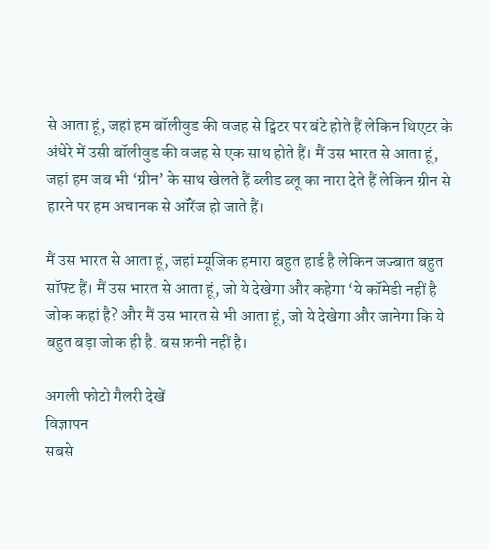से आता हूं, जहां हम बॉलीवुड की वजह से ट्विटर पर बंटे होते हैं लेकिन थिएटर के अंधेरे में उसी बॉलीवुड की वजह से एक साथ होते हैं। मैं उस भारत से आता हूं, जहां हम जब भी ‘ग्रीन’ के साथ खेलते हैं ब्लीड ब्लू का नारा देते हैं लेकिन ग्रीन से हारने पर हम अचानक से ऑरेंज हो जाते हैं।

मैं उस भारत से आता हूं, जहां म्यूजिक हमारा बहुत हार्ड है लेकिन जज्बात बहुत सॉफ्ट हैं। मैं उस भारत से आता हूं, जो ये देखेगा और कहेगा ‘ये कॉमेडी नहीं है जोक कहां है? और मैं उस भारत से भी आता हूं, जो ये देखेगा और जानेगा कि ये बहुत बड़ा जोक ही है. बस फ़नी नहीं है।

अगली फोटो गैलरी देखें
विज्ञापन
सबसे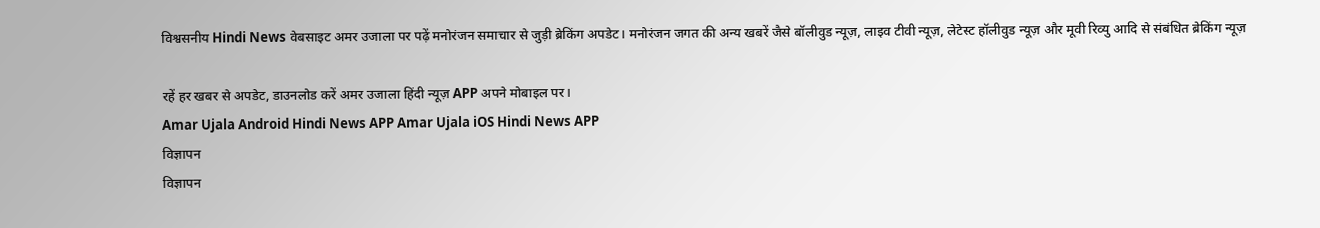विश्वसनीय Hindi News वेबसाइट अमर उजाला पर पढ़ें मनोरंजन समाचार से जुड़ी ब्रेकिंग अपडेट। मनोरंजन जगत की अन्य खबरें जैसे बॉलीवुड न्यूज़, लाइव टीवी न्यूज़, लेटेस्ट हॉलीवुड न्यूज़ और मूवी रिव्यु आदि से संबंधित ब्रेकिंग न्यूज़

रहें हर खबर से अपडेट, डाउनलोड करें अमर उजाला हिंदी न्यूज़ APP अपने मोबाइल पर।
Amar Ujala Android Hindi News APP Amar Ujala iOS Hindi News APP
विज्ञापन
विज्ञापन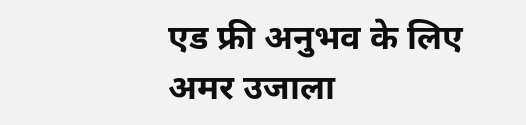एड फ्री अनुभव के लिए अमर उजाला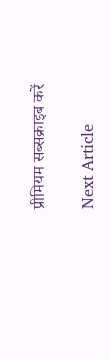प्रीमियम सब्सक्राइब करें

Next Article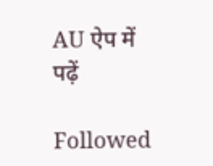AU ऐप में पढ़ें

Followed